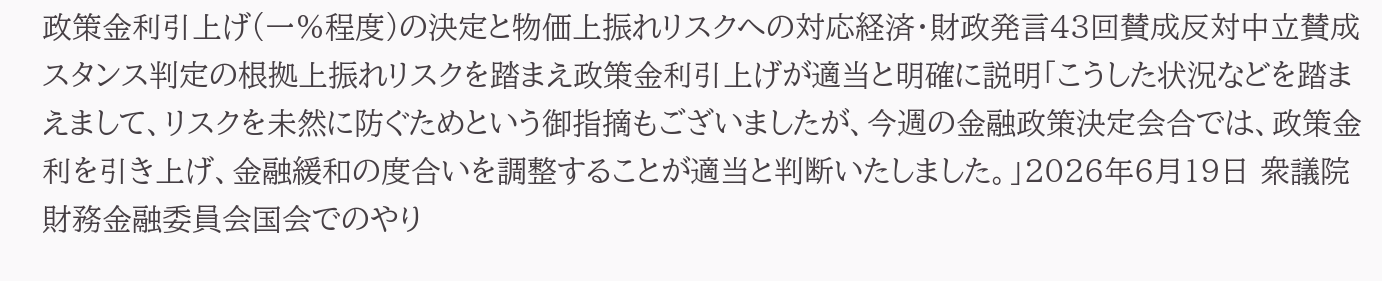政策金利引上げ(一%程度)の決定と物価上振れリスクへの対応経済・財政発言43回賛成反対中立賛成スタンス判定の根拠上振れリスクを踏まえ政策金利引上げが適当と明確に説明「こうした状況などを踏まえまして、リスクを未然に防ぐためという御指摘もございましたが、今週の金融政策決定会合では、政策金利を引き上げ、金融緩和の度合いを調整することが適当と判断いたしました。」2026年6月19日 衆議院 財務金融委員会国会でのやり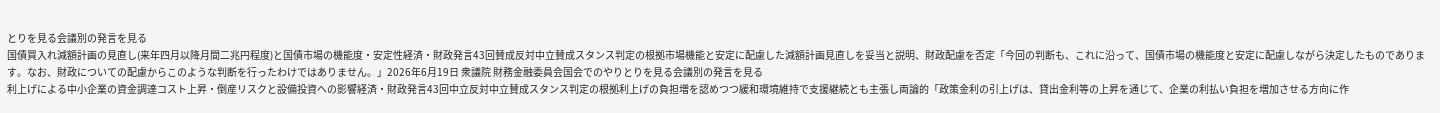とりを見る会議別の発言を見る
国債買入れ減額計画の見直し(来年四月以降月間二兆円程度)と国債市場の機能度・安定性経済・財政発言43回賛成反対中立賛成スタンス判定の根拠市場機能と安定に配慮した減額計画見直しを妥当と説明、財政配慮を否定「今回の判断も、これに沿って、国債市場の機能度と安定に配慮しながら決定したものであります。なお、財政についての配慮からこのような判断を行ったわけではありません。」2026年6月19日 衆議院 財務金融委員会国会でのやりとりを見る会議別の発言を見る
利上げによる中小企業の資金調達コスト上昇・倒産リスクと設備投資への影響経済・財政発言43回中立反対中立賛成スタンス判定の根拠利上げの負担増を認めつつ緩和環境維持で支援継続とも主張し両論的「政策金利の引上げは、貸出金利等の上昇を通じて、企業の利払い負担を増加させる方向に作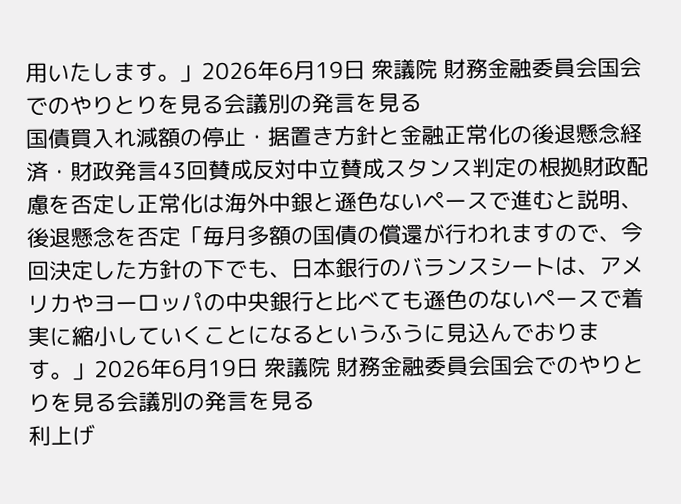用いたします。」2026年6月19日 衆議院 財務金融委員会国会でのやりとりを見る会議別の発言を見る
国債買入れ減額の停止・据置き方針と金融正常化の後退懸念経済・財政発言43回賛成反対中立賛成スタンス判定の根拠財政配慮を否定し正常化は海外中銀と遜色ないペースで進むと説明、後退懸念を否定「毎月多額の国債の償還が行われますので、今回決定した方針の下でも、日本銀行のバランスシートは、アメリカやヨーロッパの中央銀行と比べても遜色のないペースで着実に縮小していくことになるというふうに見込んでおります。」2026年6月19日 衆議院 財務金融委員会国会でのやりとりを見る会議別の発言を見る
利上げ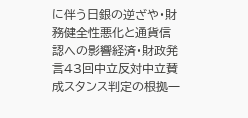に伴う日銀の逆ざや・財務健全性悪化と通貨信認への影響経済・財政発言43回中立反対中立賛成スタンス判定の根拠一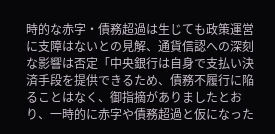時的な赤字・債務超過は生じても政策運営に支障はないとの見解、通貨信認への深刻な影響は否定「中央銀行は自身で支払い決済手段を提供できるため、債務不履行に陥ることはなく、御指摘がありましたとおり、一時的に赤字や債務超過と仮になった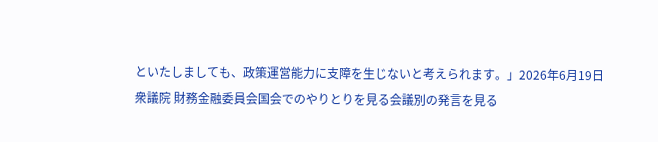といたしましても、政策運営能力に支障を生じないと考えられます。」2026年6月19日 衆議院 財務金融委員会国会でのやりとりを見る会議別の発言を見る